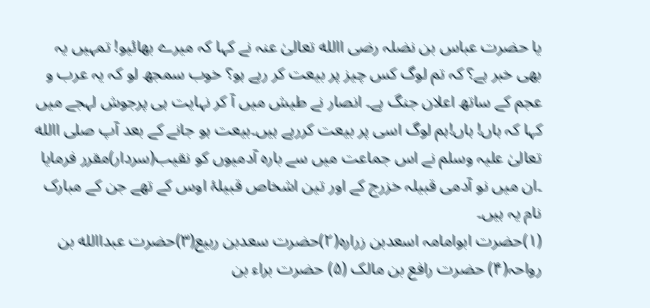یا حضرت عباس بن نضلہ رضی االله تعالیٰ عنہ نے کہا کہ میرے بھائیو! تمہیں یہ بھی خبر ہے؟ کہ تم لوگ کس چیز پر بیعت کر رہے ہو؟ خوب سمجھ لو کہ یہ عرب و عجم کے ساتھ اعلان جنگ ہے۔ انصار نے طیش میں آ کر نہایت ہی پرجوش لہجے میں کہا کہ ہاں! ہاں!ہم لوگ اسی پر بیعت کررہے ہیں۔بیعت ہو جانے کے بعد آپ صلی االله تعالیٰ علیہ وسلم نے اس جماعت میں سے بارہ آدمیوں کو نقیب(سردار)مقرر فرمایا ۔ان میں نو آدمی قبیلہ خزرج کے اور تین اشخاص قبیلۂ اوس کے تھے جن کے مبارک نام یہ ہیں۔
(۱)حضرت ابوامامہ اسعدبن زرارہ(۲)حضرت سعدبن ربیع(۳)حضرت عبداالله بن رواحہ(۴) حضرت رافع بن مالک (۵) حضرت براء بن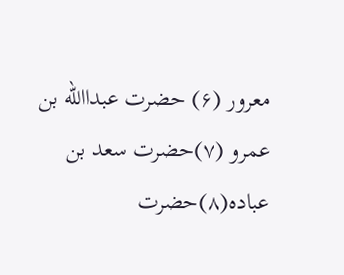معرور (۶) حضرت عبداالله بن عمرو (۷)حضرت سعد بن عبادہ(۸)حضرت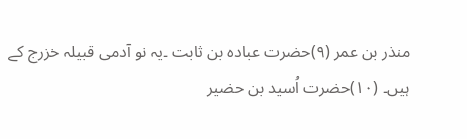منذر بن عمر (۹)حضرت عبادہ بن ثابت ۔یہ نو آدمی قبیلہ خزرج کے ہیں۔ (۱۰)حضرت اُسید بن حضیر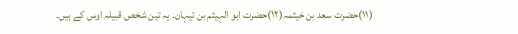(۱۱)حضرت سعد بن خیثمہ(۱۲)حضرت ابو الہیثم بن تیہان۔ یہ تین شخص قبیلہ اوس کے ہیں۔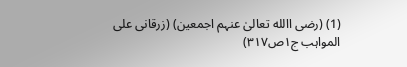(1) (رضی االله تعالیٰ عنہم اجمعین) (زرقانی علی المواہب ج۱ص۳۱۷)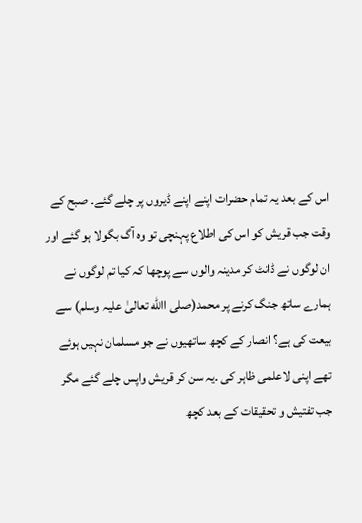اس کے بعد یہ تمام حضرات اپنے اپنے ڈیروں پر چلے گئے۔ صبح کے وقت جب قریش کو اس کی اطلاع پہنچی تو وہ آگ بگولا ہو گئے اور ان لوگوں نے ڈانٹ کر مدینہ والوں سے پوچھا کہ کیا تم لوگوں نے ہمارے ساتھ جنگ کرنے پر محمد(صلی االله تعالیٰ علیہ وسلم) سے بیعت کی ہے؟ انصار کے کچھ ساتھیوں نے جو مسلمان نہیں ہوئے تھے اپنی لاعلمی ظاہر کی ۔یہ سن کر قریش واپس چلے گئے مگر جب تفتیش و تحقیقات کے بعد کچھ